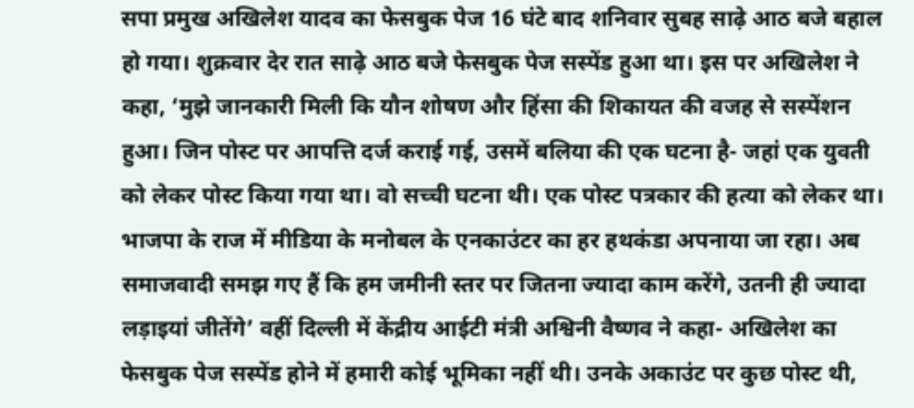सपा प्रमुख अखिलेश यादव का फेसबुक पेज 16 घंटे बाद शनिवार सुबह साढ़े आठ बजे बहाल हो गया। शुक्रवार देर रात साढ़े आठ बजे फेसबुक पेज सस्पेंड हुआ था। इस पर अखिलेश ने कहा, ‘मुझे जानकारी मिली कि यौन शोषण और हिंसा की शिकायत की वजह से सस्पेंशन हुआ। जिन पोस्ट पर आपत्ति दर्ज कराई गई, उसमें बलिया की एक घटना है- जहां एक युवती को लेकर पोस्ट किया गया था। वो सच्ची घटना थी। एक पोस्ट पत्रकार की हत्या को लेकर था। भाजपा के राज में मीडिया के मनोबल के एनकाउंटर का हर हथकंडा अपनाया जा रहा। अब समाजवादी समझ गए हैं कि हम जमीनी स्तर पर जितना ज्यादा काम करेंगे, उतनी ही ज्यादा लड़ाइयां जीतेंगे’ वहीं दिल्ली में केंद्रीय आईटी मंत्री अश्विनी वैष्णव ने कहा- अखिलेश का फेसबुक पेज सस्पेंड होने में हमारी कोई भूमिका नहीं थी। उनके अकाउंट पर कुछ पोस्ट थी,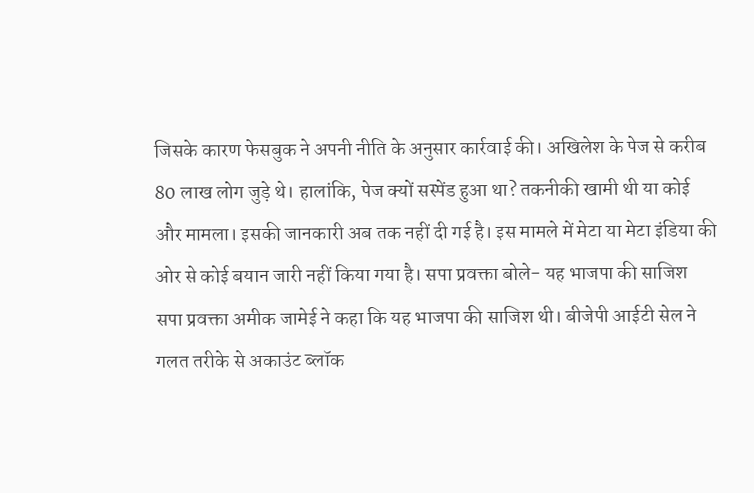जिसके कारण फेसबुक ने अपनी नीति के अनुसार कार्रवाई की। अखिलेश के पेज से करीब 80 लाख लोग जुड़े थे। हालांकि, पेज क्यों सस्पेंड हुआ था? तकनीकी खामी थी या कोई और मामला। इसकी जानकारी अब तक नहीं दी गई है। इस मामले में मेटा या मेटा इंडिया की ओर से कोई बयान जारी नहीं किया गया है। सपा प्रवक्ता बोले- यह भाजपा की साजिश
सपा प्रवक्ता अमीक जामेई ने कहा कि यह भाजपा की साजिश थी। बीजेपी आईटी सेल ने गलत तरीके से अकाउंट ब्लॉक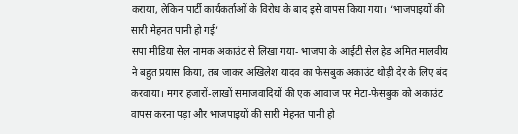कराया, लेकिन पार्टी कार्यकर्ताओं के विरोध के बाद इसे वापस किया गया। ‘भाजपाइयों की सारी मेहनत पानी हो गई’
सपा मीडिया सेल नामक अकाउंट से लिखा गया- भाजपा के आईटी सेल हेड अमित मालवीय ने बहुत प्रयास किया, तब जाकर अखिलेश यादव का फेसबुक अकाउंट थोड़ी देर के लिए बंद करवाया। मगर हजारों-लाखों समाजवादियों की एक आवाज पर मेटा-फेसबुक को अकाउंट वापस करना पड़ा और भाजपाइयों की सारी मेहनत पानी हो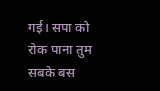गई। सपा को रोक पाना तुम सबके बस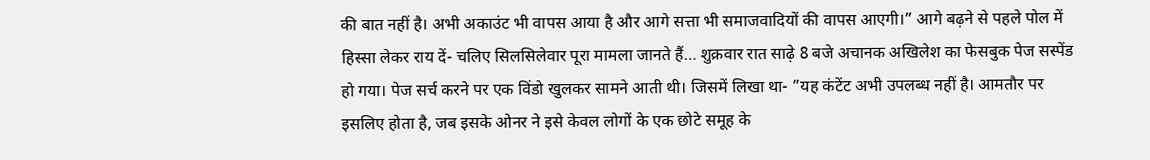की बात नहीं है। अभी अकाउंट भी वापस आया है और आगे सत्ता भी समाजवादियों की वापस आएगी।” आगे बढ़ने से पहले पोल में हिस्सा लेकर राय दें- चलिए सिलसिलेवार पूरा मामला जानते हैं… शुक्रवार रात साढ़े 8 बजे अचानक अखिलेश का फेसबुक पेज सस्पेंड हो गया। पेज सर्च करने पर एक विंडो खुलकर सामने आती थी। जिसमें लिखा था- ”यह कंटेंट अभी उपलब्ध नहीं है। आमतौर पर इसलिए होता है, जब इसके ओनर ने इसे केवल लोगों के एक छोटे समूह के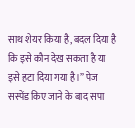साथ शेयर किया है, बदल दिया है कि इसे कौन देख सकता है या इसे हटा दिया गया है।” पेज सस्पेंड किए जाने के बाद सपा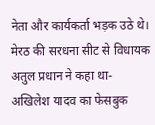नेता और कार्यकर्ता भड़क उठे थे। मेरठ की सरधना सीट से विधायक अतुल प्रधान ने कहा था- अखिलेश यादव का फेसबुक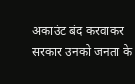अकाउंट बंद करवाकर सरकार उनको जनता के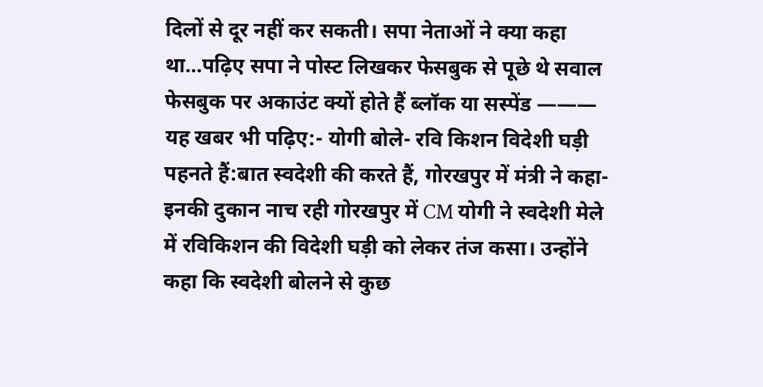दिलों से दूर नहीं कर सकती। सपा नेताओं ने क्या कहा था…पढ़िए सपा ने पोस्ट लिखकर फेसबुक से पूछे थे सवाल फेसबुक पर अकाउंट क्यों होते हैं ब्लॉक या सस्पेंड ——— यह खबर भी पढ़िए:- योगी बोले- रवि किशन विदेशी घड़ी पहनते हैं:बात स्वदेशी की करते हैं, गोरखपुर में मंत्री ने कहा- इनकी दुकान नाच रही गोरखपुर में CM योगी ने स्वदेशी मेले में रविकिशन की विदेशी घड़ी को लेकर तंज कसा। उन्होंने कहा कि स्वदेशी बोलने से कुछ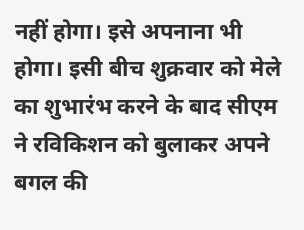नहीं होगा। इसे अपनाना भी होगा। इसी बीच शुक्रवार को मेले का शुभारंभ करने के बाद सीएम ने रविकिशन को बुलाकर अपने बगल की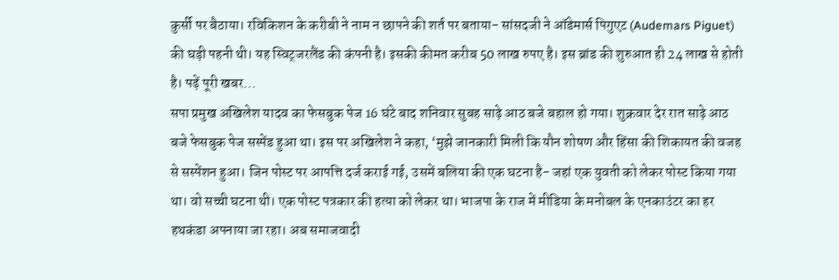कुर्सी पर बैठाया। रविकिशन के करीबी ने नाम न छापने की शर्त पर बताया- सांसदजी ने ऑडेमार्स पिगुएट (Audemars Piguet) की घड़ी पहनी थी। यह स्विट्जरलैंड की कंपनी है। इसकी कीमत करीब 50 लाख रुपए है। इस ब्रांड की शुरुआत ही 24 लाख से होती है। पढ़ें पूरी खबर…
सपा प्रमुख अखिलेश यादव का फेसबुक पेज 16 घंटे बाद शनिवार सुबह साढ़े आठ बजे बहाल हो गया। शुक्रवार देर रात साढ़े आठ बजे फेसबुक पेज सस्पेंड हुआ था। इस पर अखिलेश ने कहा, ‘मुझे जानकारी मिली कि यौन शोषण और हिंसा की शिकायत की वजह से सस्पेंशन हुआ। जिन पोस्ट पर आपत्ति दर्ज कराई गई, उसमें बलिया की एक घटना है- जहां एक युवती को लेकर पोस्ट किया गया था। वो सच्ची घटना थी। एक पोस्ट पत्रकार की हत्या को लेकर था। भाजपा के राज में मीडिया के मनोबल के एनकाउंटर का हर हथकंडा अपनाया जा रहा। अब समाजवादी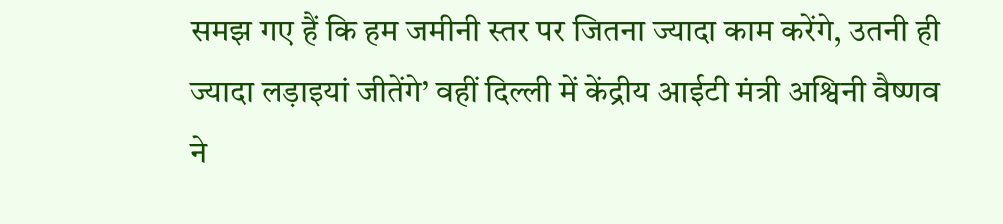समझ गए हैं कि हम जमीनी स्तर पर जितना ज्यादा काम करेंगे, उतनी ही ज्यादा लड़ाइयां जीतेंगे’ वहीं दिल्ली में केंद्रीय आईटी मंत्री अश्विनी वैष्णव ने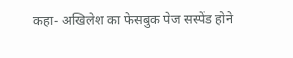कहा- अखिलेश का फेसबुक पेज सस्पेंड होने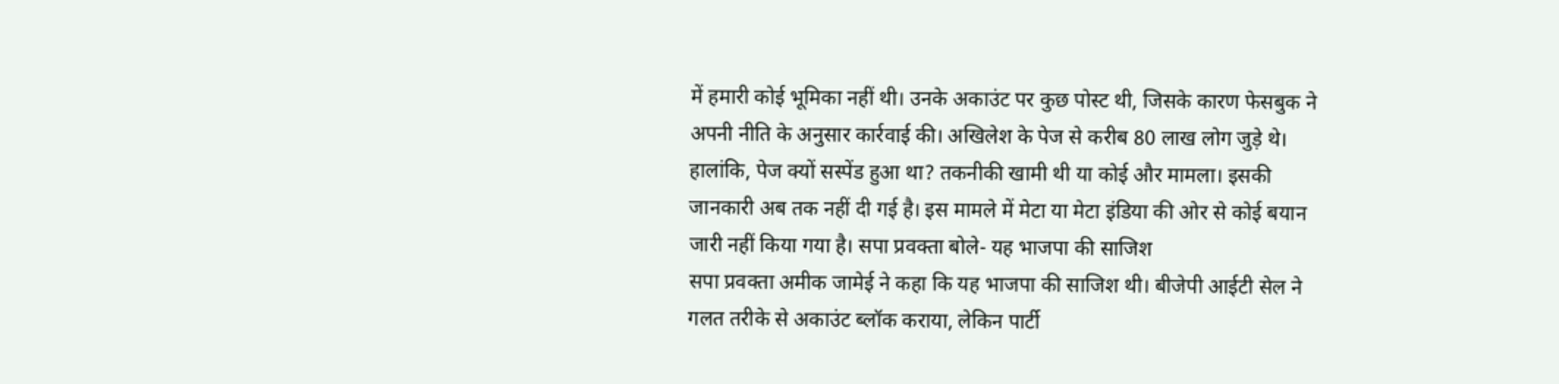में हमारी कोई भूमिका नहीं थी। उनके अकाउंट पर कुछ पोस्ट थी, जिसके कारण फेसबुक ने अपनी नीति के अनुसार कार्रवाई की। अखिलेश के पेज से करीब 80 लाख लोग जुड़े थे। हालांकि, पेज क्यों सस्पेंड हुआ था? तकनीकी खामी थी या कोई और मामला। इसकी जानकारी अब तक नहीं दी गई है। इस मामले में मेटा या मेटा इंडिया की ओर से कोई बयान जारी नहीं किया गया है। सपा प्रवक्ता बोले- यह भाजपा की साजिश
सपा प्रवक्ता अमीक जामेई ने कहा कि यह भाजपा की साजिश थी। बीजेपी आईटी सेल ने गलत तरीके से अकाउंट ब्लॉक कराया, लेकिन पार्टी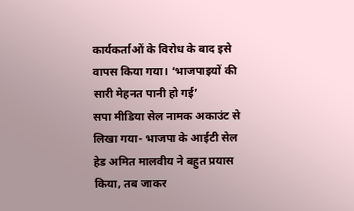कार्यकर्ताओं के विरोध के बाद इसे वापस किया गया। ‘भाजपाइयों की सारी मेहनत पानी हो गई’
सपा मीडिया सेल नामक अकाउंट से लिखा गया- भाजपा के आईटी सेल हेड अमित मालवीय ने बहुत प्रयास किया, तब जाकर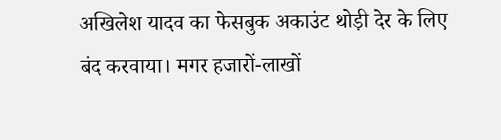अखिलेश यादव का फेसबुक अकाउंट थोड़ी देर के लिए बंद करवाया। मगर हजारों-लाखों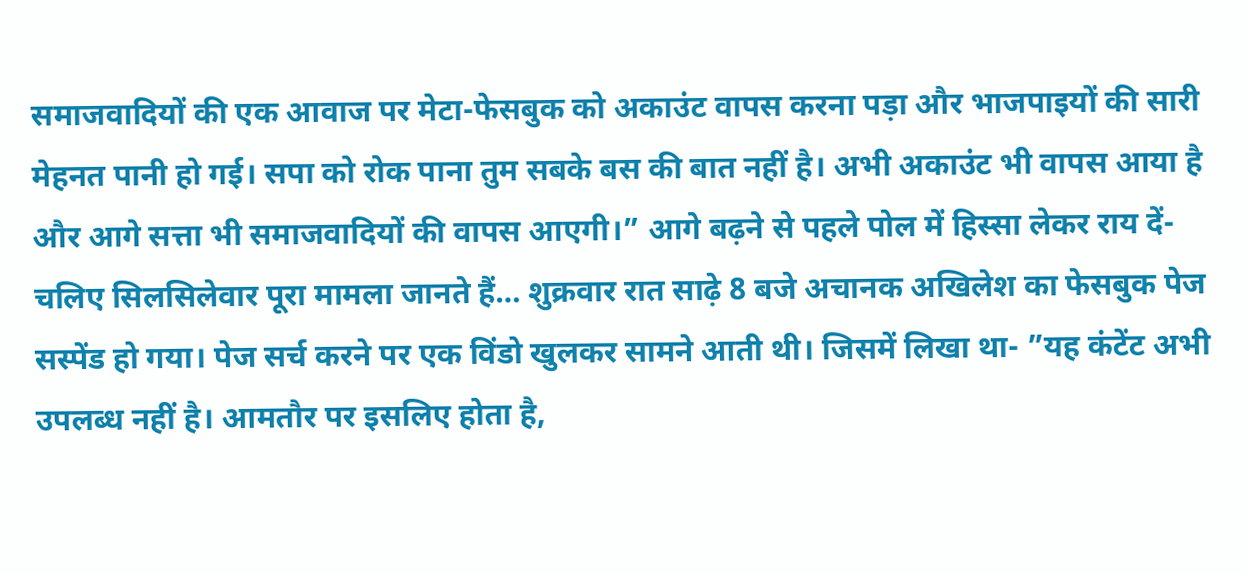समाजवादियों की एक आवाज पर मेटा-फेसबुक को अकाउंट वापस करना पड़ा और भाजपाइयों की सारी मेहनत पानी हो गई। सपा को रोक पाना तुम सबके बस की बात नहीं है। अभी अकाउंट भी वापस आया है और आगे सत्ता भी समाजवादियों की वापस आएगी।” आगे बढ़ने से पहले पोल में हिस्सा लेकर राय दें- चलिए सिलसिलेवार पूरा मामला जानते हैं… शुक्रवार रात साढ़े 8 बजे अचानक अखिलेश का फेसबुक पेज सस्पेंड हो गया। पेज सर्च करने पर एक विंडो खुलकर सामने आती थी। जिसमें लिखा था- ”यह कंटेंट अभी उपलब्ध नहीं है। आमतौर पर इसलिए होता है,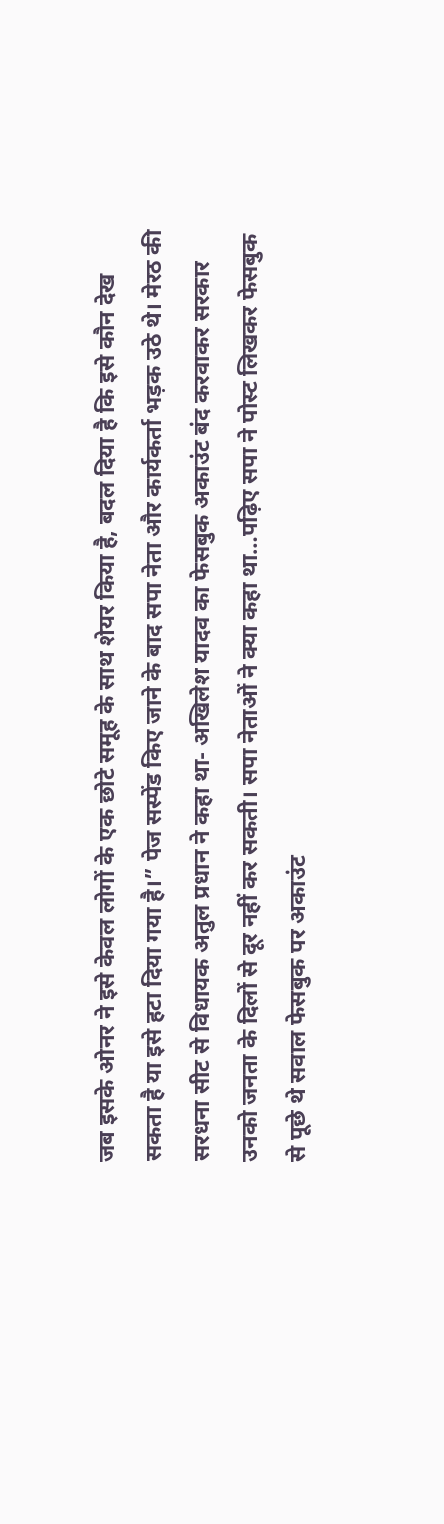जब इसके ओनर ने इसे केवल लोगों के एक छोटे समूह के साथ शेयर किया है, बदल दिया है कि इसे कौन देख सकता है या इसे हटा दिया गया है।” पेज सस्पेंड किए जाने के बाद सपा नेता और कार्यकर्ता भड़क उठे थे। मेरठ की सरधना सीट से विधायक अतुल प्रधान ने कहा था- अखिलेश यादव का फेसबुक अकाउंट बंद करवाकर सरकार उनको जनता के दिलों से दूर नहीं कर सकती। सपा नेताओं ने क्या कहा था…पढ़िए सपा ने पोस्ट लिखकर फेसबुक से पूछे थे सवाल फेसबुक पर अकाउंट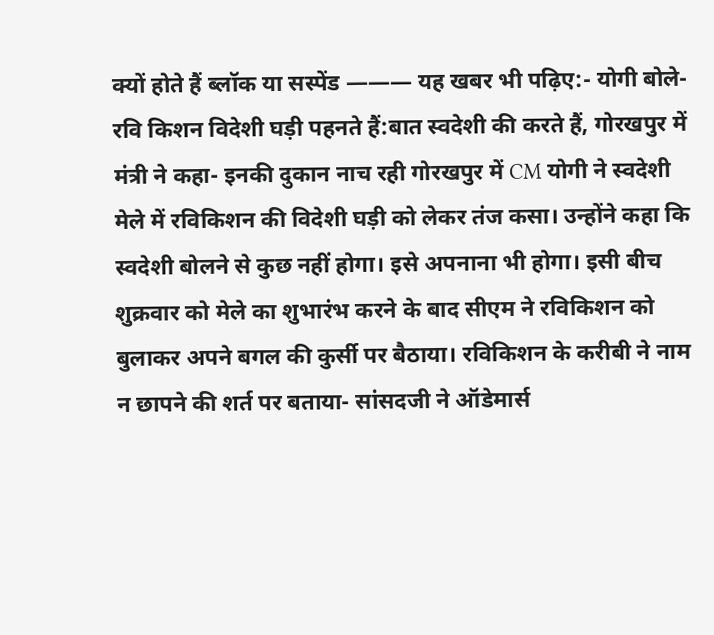क्यों होते हैं ब्लॉक या सस्पेंड ——— यह खबर भी पढ़िए:- योगी बोले- रवि किशन विदेशी घड़ी पहनते हैं:बात स्वदेशी की करते हैं, गोरखपुर में मंत्री ने कहा- इनकी दुकान नाच रही गोरखपुर में CM योगी ने स्वदेशी मेले में रविकिशन की विदेशी घड़ी को लेकर तंज कसा। उन्होंने कहा कि स्वदेशी बोलने से कुछ नहीं होगा। इसे अपनाना भी होगा। इसी बीच शुक्रवार को मेले का शुभारंभ करने के बाद सीएम ने रविकिशन को बुलाकर अपने बगल की कुर्सी पर बैठाया। रविकिशन के करीबी ने नाम न छापने की शर्त पर बताया- सांसदजी ने ऑडेमार्स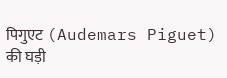पिगुएट (Audemars Piguet) की घड़ी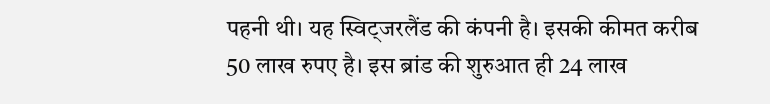पहनी थी। यह स्विट्जरलैंड की कंपनी है। इसकी कीमत करीब 50 लाख रुपए है। इस ब्रांड की शुरुआत ही 24 लाख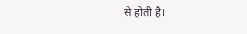से होती है।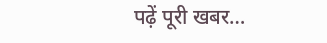पढ़ें पूरी खबर…